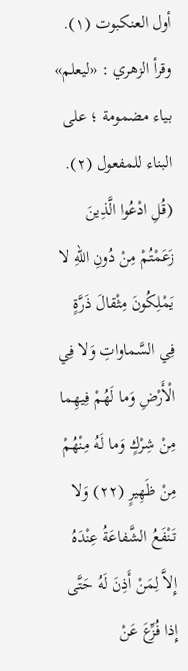أول العنكبوت (١).
وقرأ الزهري : «ليعلم» بياء مضمومة ؛ على البناء للمفعول (٢).
(قُلِ ادْعُوا الَّذِينَ زَعَمْتُمْ مِنْ دُونِ اللهِ لا يَمْلِكُونَ مِثْقالَ ذَرَّةٍ فِي السَّماواتِ وَلا فِي الْأَرْضِ وَما لَهُمْ فِيهِما مِنْ شِرْكٍ وَما لَهُ مِنْهُمْ مِنْ ظَهِيرٍ (٢٢) وَلا تَنْفَعُ الشَّفاعَةُ عِنْدَهُ إِلاَّ لِمَنْ أَذِنَ لَهُ حَتَّى إِذا فُزِّعَ عَنْ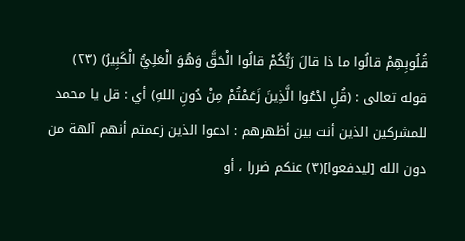قُلُوبِهِمْ قالُوا ما ذا قالَ رَبُّكُمْ قالُوا الْحَقَّ وَهُوَ الْعَلِيُّ الْكَبِيرُ) (٢٣)
قوله تعالى : (قُلِ ادْعُوا الَّذِينَ زَعَمْتُمْ مِنْ دُونِ اللهِ) أي : قل يا محمد للمشركين الذين أنت بين أظهرهم : ادعوا الذين زعمتم أنهم آلهة من دون الله [ليدفعوا](٣) عنكم ضررا ، أو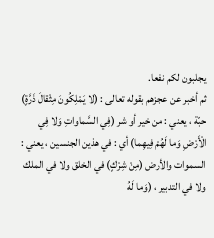يجلبون لكم نفعا.
ثم أخبر عن عجزهم بقوله تعالى : (لا يَمْلِكُونَ مِثْقالَ ذَرَّةٍ) حبّة ، يعني : من خير أو شر (فِي السَّماواتِ وَلا فِي الْأَرْضِ وَما لَهُمْ فِيهِما) أي : في هذين الجنسين ، يعني : السموات والأرض (مِنْ شِرْكٍ) في الخلق ولا في الملك ولا في التدبير ، (وَما لَهُ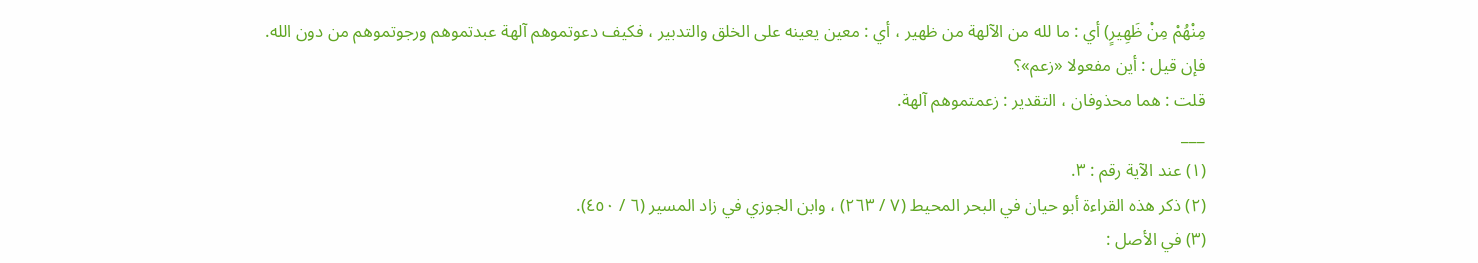مِنْهُمْ مِنْ ظَهِيرٍ) أي : ما لله من الآلهة من ظهير ، أي : معين يعينه على الخلق والتدبير ، فكيف دعوتموهم آلهة عبدتموهم ورجوتموهم من دون الله.
فإن قيل : أين مفعولا «زعم»؟
قلت : هما محذوفان ، التقدير : زعمتموهم آلهة.
___
(١) عند الآية رقم : ٣.
(٢) ذكر هذه القراءة أبو حيان في البحر المحيط (٧ / ٢٦٣) ، وابن الجوزي في زاد المسير (٦ / ٤٥٠).
(٣) في الأصل :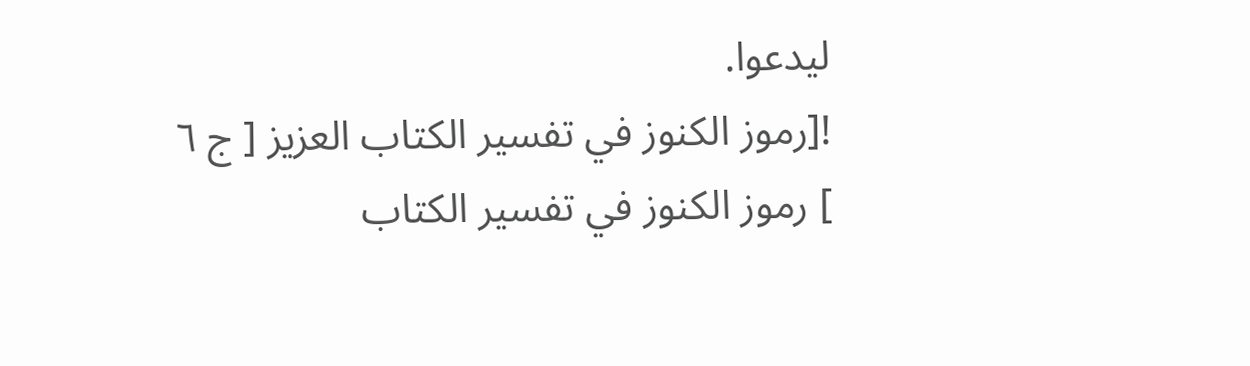ليدعوا.
![رموز الكنوز في تفسير الكتاب العزيز [ ج ٦ ] رموز الكنوز في تفسير الكتاب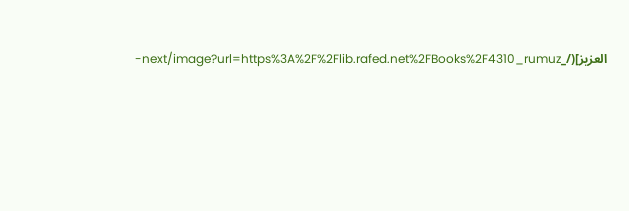العزيز](/_next/image?url=https%3A%2F%2Flib.rafed.net%2FBooks%2F4310_rumuz-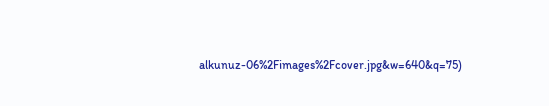alkunuz-06%2Fimages%2Fcover.jpg&w=640&q=75)